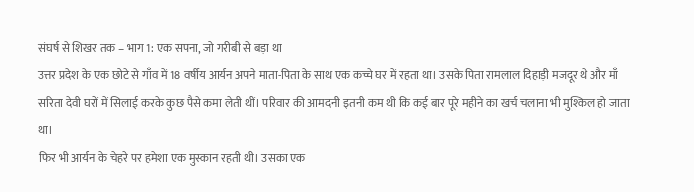संघर्ष से शिखर तक – भाग 1: एक सपना, जो गरीबी से बड़ा था
उत्तर प्रदेश के एक छोटे से गाँव में 18 वर्षीय आर्यन अपने माता-पिता के साथ एक कच्चे घर में रहता था। उसके पिता रामलाल दिहाड़ी मजदूर थे और माँ सरिता देवी घरों में सिलाई करके कुछ पैसे कमा लेती थीं। परिवार की आमदनी इतनी कम थी कि कई बार पूरे महीने का खर्च चलाना भी मुश्किल हो जाता था।
फिर भी आर्यन के चेहरे पर हमेशा एक मुस्कान रहती थी। उसका एक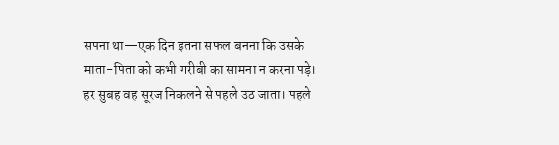सपना था—एक दिन इतना सफल बनना कि उसके माता-पिता को कभी गरीबी का सामना न करना पड़े।
हर सुबह वह सूरज निकलने से पहले उठ जाता। पहले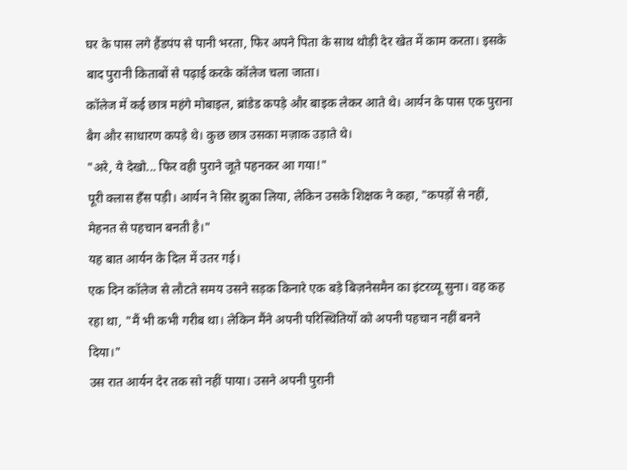घर के पास लगे हैंडपंप से पानी भरता, फिर अपने पिता के साथ थोड़ी देर खेत में काम करता। इसके बाद पुरानी किताबों से पढ़ाई करके कॉलेज चला जाता।
कॉलेज में कई छात्र महंगे मोबाइल, ब्रांडेड कपड़े और बाइक लेकर आते थे। आर्यन के पास एक पुराना बैग और साधारण कपड़े थे। कुछ छात्र उसका मज़ाक उड़ाते थे।
"अरे, ये देखो... फिर वही पुराने जूते पहनकर आ गया!"
पूरी क्लास हँस पड़ी। आर्यन ने सिर झुका लिया, लेकिन उसके शिक्षक ने कहा, "कपड़ों से नहीं, मेहनत से पहचान बनती है।"
यह बात आर्यन के दिल में उतर गई।
एक दिन कॉलेज से लौटते समय उसने सड़क किनारे एक बड़े बिज़नेसमैन का इंटरव्यू सुना। वह कह रहा था, "मैं भी कभी गरीब था। लेकिन मैंने अपनी परिस्थितियों को अपनी पहचान नहीं बनने दिया।"
उस रात आर्यन देर तक सो नहीं पाया। उसने अपनी पुरानी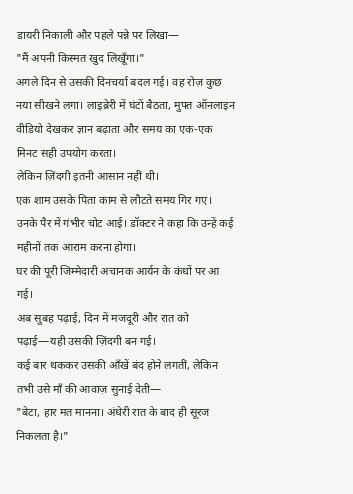डायरी निकाली और पहले पन्ने पर लिखा—
"मैं अपनी किस्मत खुद लिखूँगा।"
अगले दिन से उसकी दिनचर्या बदल गई। वह रोज़ कुछ नया सीखने लगा। लाइब्रेरी में घंटों बैठता, मुफ्त ऑनलाइन वीडियो देखकर ज्ञान बढ़ाता और समय का एक-एक मिनट सही उपयोग करता।
लेकिन ज़िंदगी इतनी आसान नहीं थी।
एक शाम उसके पिता काम से लौटते समय गिर गए। उनके पैर में गंभीर चोट आई। डॉक्टर ने कहा कि उन्हें कई महीनों तक आराम करना होगा।
घर की पूरी जिम्मेदारी अचानक आर्यन के कंधों पर आ गई।
अब सुबह पढ़ाई, दिन में मजदूरी और रात को पढ़ाई—यही उसकी ज़िंदगी बन गई।
कई बार थककर उसकी आँखें बंद होने लगतीं, लेकिन तभी उसे माँ की आवाज़ सुनाई देती—
"बेटा, हार मत मानना। अंधेरी रात के बाद ही सूरज निकलता है।"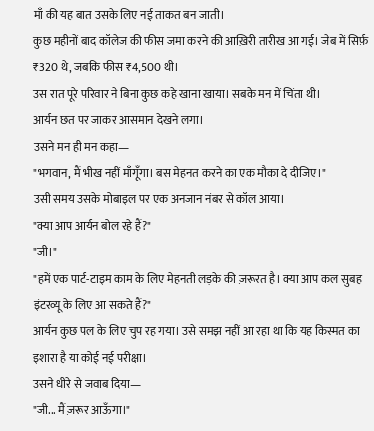माँ की यह बात उसके लिए नई ताकत बन जाती।
कुछ महीनों बाद कॉलेज की फीस जमा करने की आख़िरी तारीख आ गई। जेब में सिर्फ़ ₹320 थे, जबकि फीस ₹4,500 थी।
उस रात पूरे परिवार ने बिना कुछ कहे खाना खाया। सबके मन में चिंता थी।
आर्यन छत पर जाकर आसमान देखने लगा।
उसने मन ही मन कहा—
"भगवान, मैं भीख नहीं माँगूँगा। बस मेहनत करने का एक मौका दे दीजिए।"
उसी समय उसके मोबाइल पर एक अनजान नंबर से कॉल आया।
"क्या आप आर्यन बोल रहे हैं?"
"जी।"
"हमें एक पार्ट-टाइम काम के लिए मेहनती लड़के की ज़रूरत है। क्या आप कल सुबह इंटरव्यू के लिए आ सकते हैं?"
आर्यन कुछ पल के लिए चुप रह गया। उसे समझ नहीं आ रहा था कि यह किस्मत का इशारा है या कोई नई परीक्षा।
उसने धीरे से जवाब दिया—
"जी... मैं ज़रूर आऊँगा।"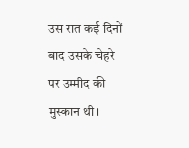उस रात कई दिनों बाद उसके चेहरे पर उम्मीद की मुस्कान थी।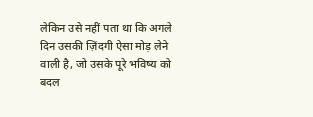लेकिन उसे नहीं पता था कि अगले दिन उसकी ज़िंदगी ऐसा मोड़ लेने वाली है, जो उसके पूरे भविष्य को बदल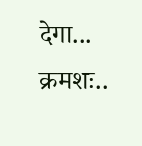देगा...
क्रमशः..